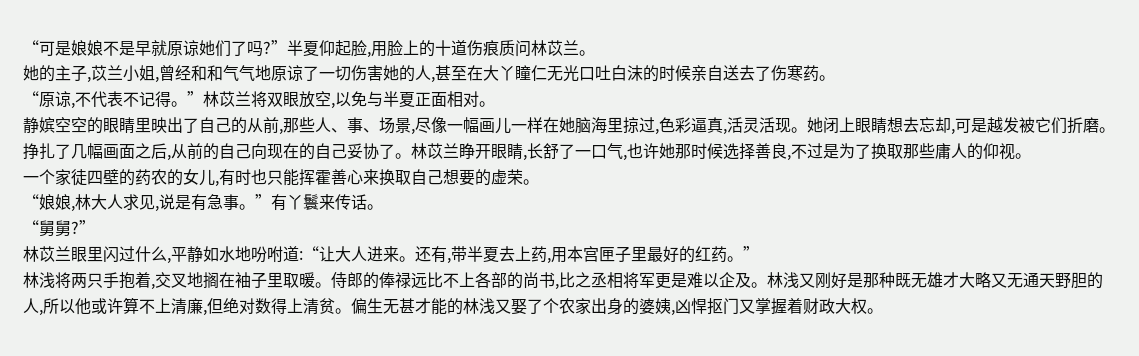“可是娘娘不是早就原谅她们了吗?”半夏仰起脸,用脸上的十道伤痕质问林苡兰。
她的主子,苡兰小姐,曾经和和气气地原谅了一切伤害她的人,甚至在大丫瞳仁无光口吐白沫的时候亲自送去了伤寒药。
“原谅,不代表不记得。”林苡兰将双眼放空,以免与半夏正面相对。
静嫔空空的眼睛里映出了自己的从前,那些人、事、场景,尽像一幅画儿一样在她脑海里掠过,色彩逼真,活灵活现。她闭上眼睛想去忘却,可是越发被它们折磨。挣扎了几幅画面之后,从前的自己向现在的自己妥协了。林苡兰睁开眼睛,长舒了一口气,也许她那时候选择善良,不过是为了换取那些庸人的仰视。
一个家徒四壁的药农的女儿,有时也只能挥霍善心来换取自己想要的虚荣。
“娘娘,林大人求见,说是有急事。”有丫鬟来传话。
“舅舅?”
林苡兰眼里闪过什么,平静如水地吩咐道:“让大人进来。还有,带半夏去上药,用本宫匣子里最好的红药。”
林浅将两只手抱着,交叉地搁在袖子里取暖。侍郎的俸禄远比不上各部的尚书,比之丞相将军更是难以企及。林浅又刚好是那种既无雄才大略又无通天野胆的人,所以他或许算不上清廉,但绝对数得上清贫。偏生无甚才能的林浅又娶了个农家出身的婆姨,凶悍抠门又掌握着财政大权。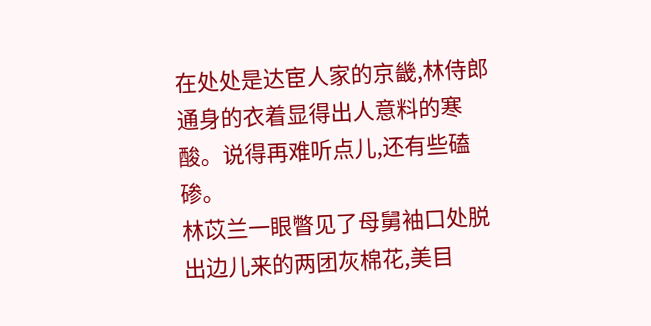在处处是达宦人家的京畿,林侍郎通身的衣着显得出人意料的寒酸。说得再难听点儿,还有些磕碜。
林苡兰一眼瞥见了母舅袖口处脱出边儿来的两团灰棉花,美目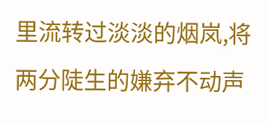里流转过淡淡的烟岚,将两分陡生的嫌弃不动声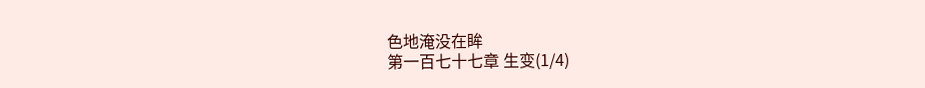色地淹没在眸
第一百七十七章 生变(1/4)